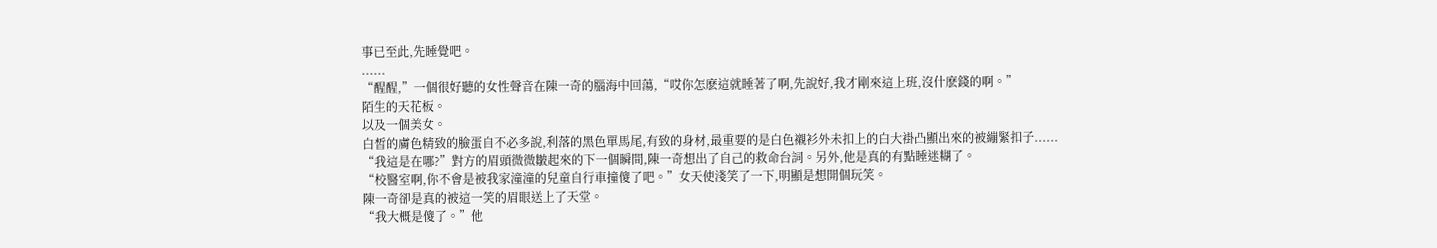事已至此,先睡覺吧。
......
“醒醒,”一個很好聽的女性聲音在陳一奇的腦海中回蕩,“哎你怎麽這就睡著了啊,先說好,我才剛來這上班,沒什麽錢的啊。”
陌生的天花板。
以及一個美女。
白皙的膚色精致的臉蛋自不必多說,利落的黑色單馬尾,有致的身材,最重要的是白色襯衫外未扣上的白大褂凸顯出來的被繃緊扣子......
“我這是在哪?”對方的眉頭微微皺起來的下一個瞬間,陳一奇想出了自己的救命台詞。另外,他是真的有點睡迷糊了。
“校醫室啊,你不會是被我家潼潼的兒童自行車撞傻了吧。”女天使淺笑了一下,明顯是想開個玩笑。
陳一奇卻是真的被這一笑的眉眼送上了天堂。
“我大概是傻了。”他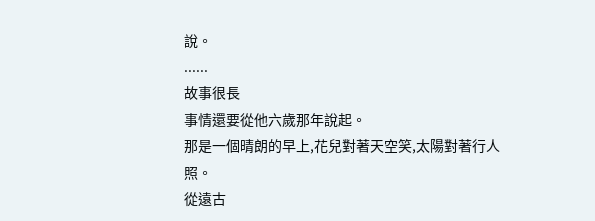說。
......
故事很長
事情還要從他六歲那年說起。
那是一個晴朗的早上,花兒對著天空笑,太陽對著行人照。
從遠古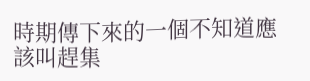時期傳下來的一個不知道應該叫趕集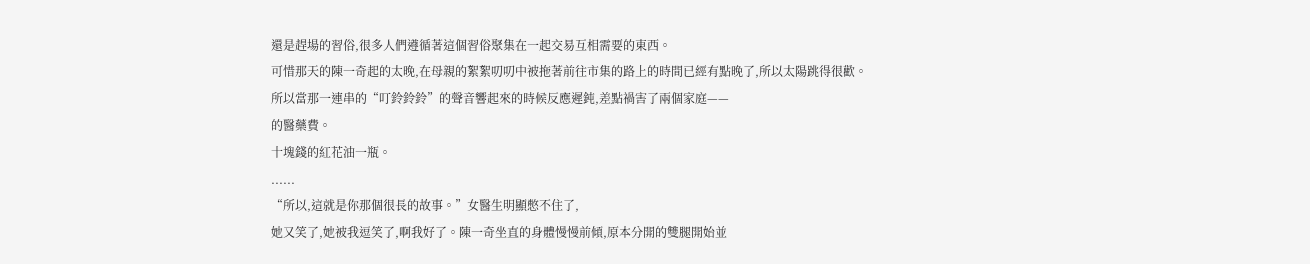還是趕場的習俗,很多人們遵循著這個習俗聚集在一起交易互相需要的東西。
可惜那天的陳一奇起的太晚,在母親的絮絮叨叨中被拖著前往市集的路上的時間已經有點晚了,所以太陽跳得很歡。
所以當那一連串的“叮鈴鈴鈴”的聲音響起來的時候反應遲鈍,差點禍害了兩個家庭——
的醫藥費。
十塊錢的紅花油一瓶。
......
“所以,這就是你那個很長的故事。”女醫生明顯憋不住了,
她又笑了,她被我逗笑了,啊我好了。陳一奇坐直的身體慢慢前傾,原本分開的雙腿開始並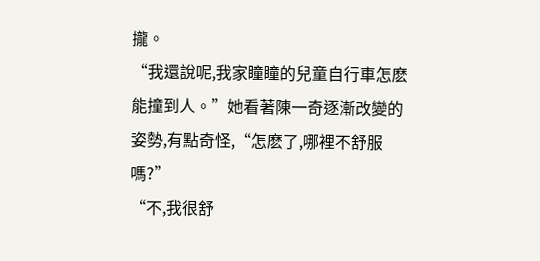攏。
“我還說呢,我家瞳瞳的兒童自行車怎麽能撞到人。”她看著陳一奇逐漸改變的姿勢,有點奇怪,“怎麽了,哪裡不舒服嗎?”
“不,我很舒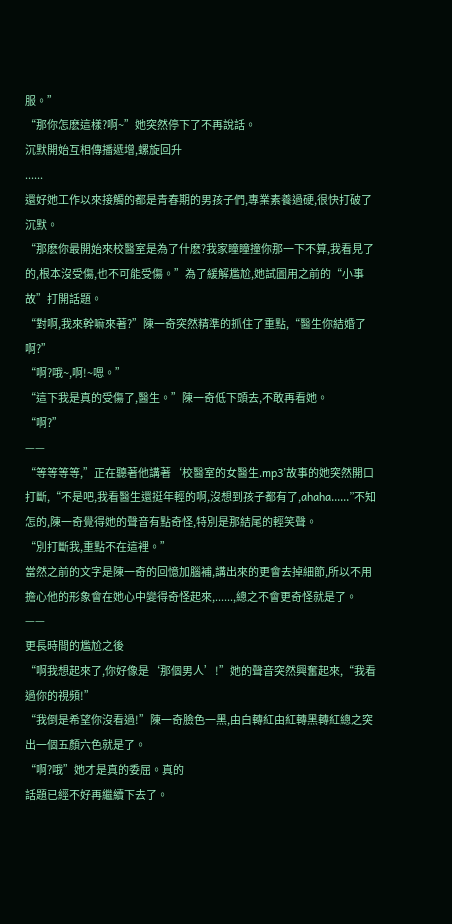服。”
“那你怎麽這樣?啊~”她突然停下了不再說話。
沉默開始互相傳播遞增,螺旋回升
......
還好她工作以來接觸的都是青春期的男孩子們,專業素養過硬,很快打破了沉默。
“那麽你最開始來校醫室是為了什麽?我家瞳瞳撞你那一下不算,我看見了的,根本沒受傷,也不可能受傷。”為了緩解尷尬,她試圖用之前的“小事故”打開話題。
“對啊,我來幹嘛來著?”陳一奇突然精準的抓住了重點,“醫生你結婚了啊?”
“啊?哦~,啊!~嗯。”
“這下我是真的受傷了,醫生。”陳一奇低下頭去,不敢再看她。
“啊?”
——
“等等等等,”正在聽著他講著‘校醫室的女醫生.mp3’故事的她突然開口打斷,“不是吧,我看醫生還挺年輕的啊,沒想到孩子都有了,ahaha......”不知怎的,陳一奇覺得她的聲音有點奇怪,特別是那結尾的輕笑聲。
“別打斷我,重點不在這裡。”
當然之前的文字是陳一奇的回憶加腦補,講出來的更會去掉細節,所以不用擔心他的形象會在她心中變得奇怪起來,......,總之不會更奇怪就是了。
——
更長時間的尷尬之後
“啊我想起來了,你好像是‘那個男人’!”她的聲音突然興奮起來,“我看過你的視頻!”
“我倒是希望你沒看過!”陳一奇臉色一黑,由白轉紅由紅轉黑轉紅總之突出一個五顏六色就是了。
“啊?哦”她才是真的委屈。真的
話題已經不好再繼續下去了。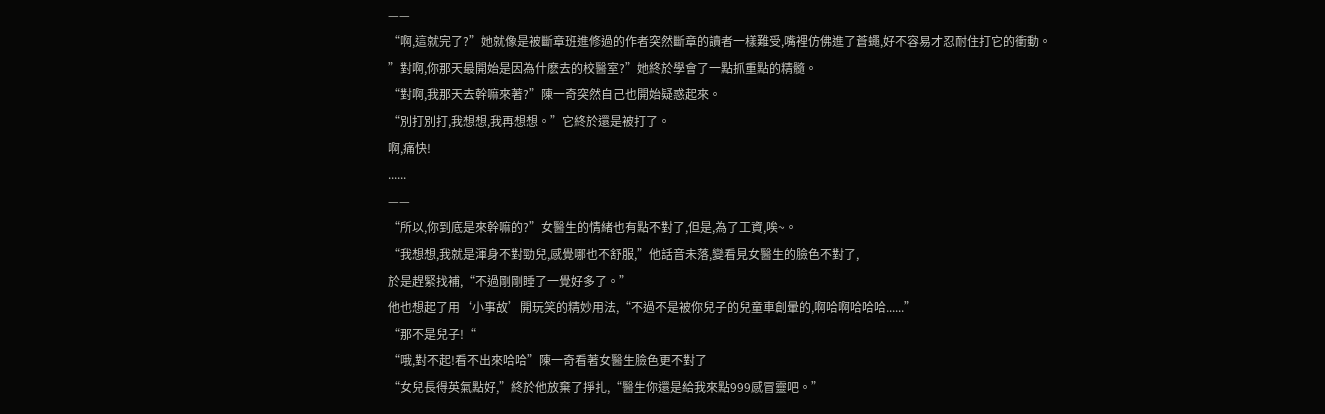——
“啊,這就完了?”她就像是被斷章班進修過的作者突然斷章的讀者一樣難受,嘴裡仿佛進了蒼蠅,好不容易才忍耐住打它的衝動。
”對啊,你那天最開始是因為什麽去的校醫室?”她終於學會了一點抓重點的精髓。
“對啊,我那天去幹嘛來著?”陳一奇突然自己也開始疑惑起來。
“別打別打,我想想,我再想想。”它終於還是被打了。
啊,痛快!
......
——
“所以,你到底是來幹嘛的?”女醫生的情緒也有點不對了,但是,為了工資,唉~。
“我想想,我就是渾身不對勁兒,感覺哪也不舒服,”他話音未落,變看見女醫生的臉色不對了,
於是趕緊找補,“不過剛剛睡了一覺好多了。”
他也想起了用‘小事故’開玩笑的精妙用法,“不過不是被你兒子的兒童車創暈的,啊哈啊哈哈哈......”
“那不是兒子!“
“哦,對不起!看不出來哈哈”陳一奇看著女醫生臉色更不對了
“女兒長得英氣點好,”終於他放棄了掙扎,“醫生你還是給我來點999感冒靈吧。”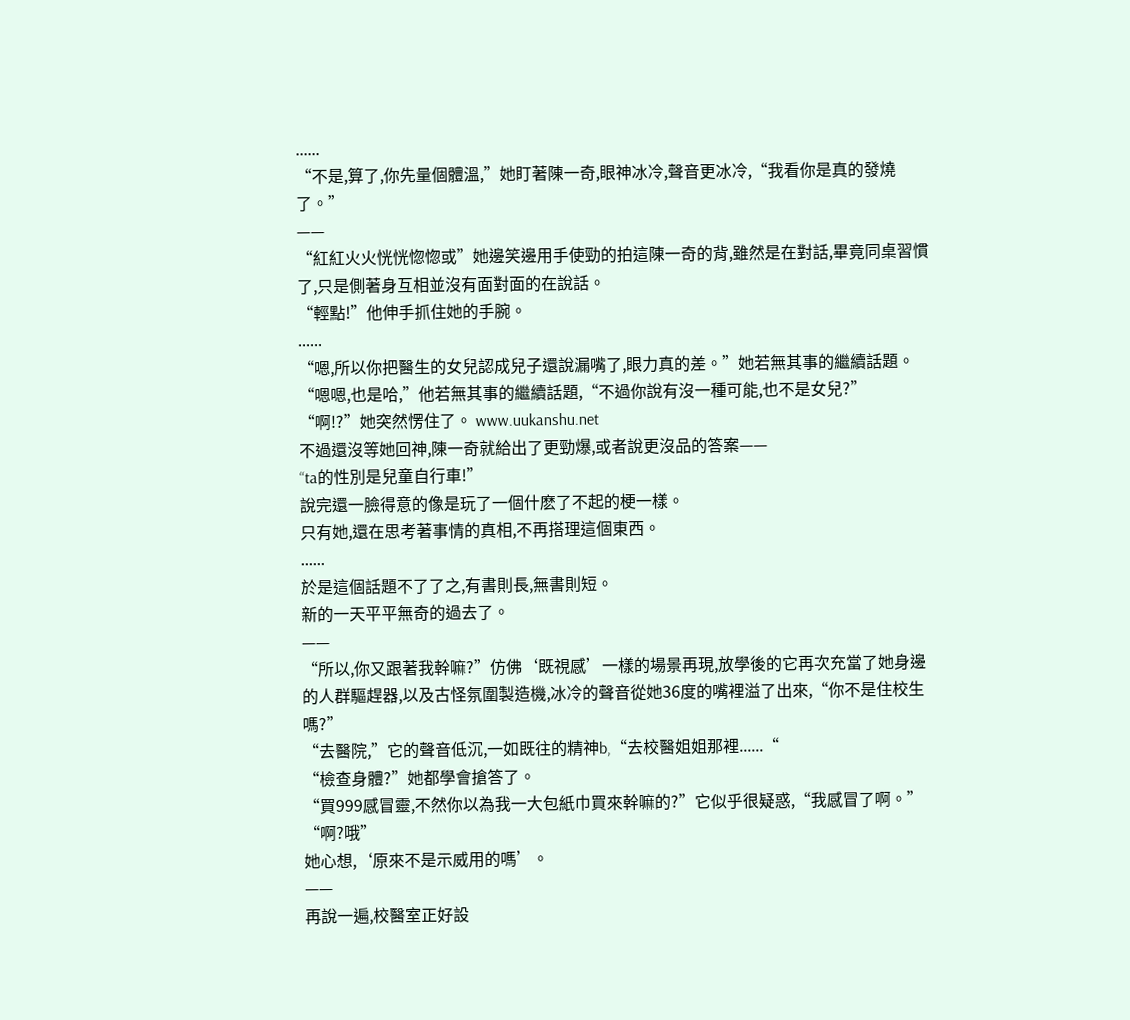......
“不是,算了,你先量個體溫,”她盯著陳一奇,眼神冰冷,聲音更冰冷,“我看你是真的發燒了。”
——
“紅紅火火恍恍惚惚或”她邊笑邊用手使勁的拍這陳一奇的背,雖然是在對話,畢竟同桌習慣了,只是側著身互相並沒有面對面的在說話。
“輕點!”他伸手抓住她的手腕。
......
“嗯,所以你把醫生的女兒認成兒子還說漏嘴了,眼力真的差。”她若無其事的繼續話題。
“嗯嗯,也是哈,”他若無其事的繼續話題,“不過你說有沒一種可能,也不是女兒?”
“啊!?”她突然愣住了。 www.uukanshu.net
不過還沒等她回神,陳一奇就給出了更勁爆,或者說更沒品的答案——
“ta的性別是兒童自行車!”
說完還一臉得意的像是玩了一個什麽了不起的梗一樣。
只有她,還在思考著事情的真相,不再搭理這個東西。
......
於是這個話題不了了之,有書則長,無書則短。
新的一天平平無奇的過去了。
——
“所以,你又跟著我幹嘛?”仿佛‘既視感’一樣的場景再現,放學後的它再次充當了她身邊的人群驅趕器,以及古怪氛圍製造機,冰冷的聲音從她36度的嘴裡溢了出來,“你不是住校生嗎?”
“去醫院,”它的聲音低沉,一如既往的精神b,“去校醫姐姐那裡......“
“檢查身體?”她都學會搶答了。
“買999感冒靈,不然你以為我一大包紙巾買來幹嘛的?”它似乎很疑惑,“我感冒了啊。”
“啊?哦”
她心想,‘原來不是示威用的嗎’。
——
再說一遍,校醫室正好設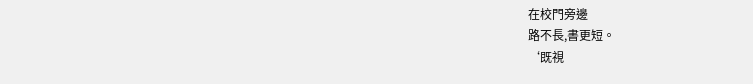在校門旁邊
路不長,書更短。
‘既視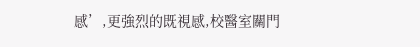感’,更強烈的既視感,校醫室關門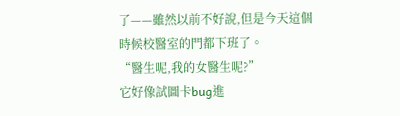了——雖然以前不好說,但是今天這個時候校醫室的門都下班了。
“醫生呢,我的女醫生呢?”
它好像試圖卡bug進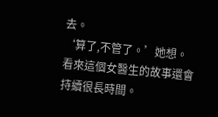去。
‘算了,不管了。’她想。
看來這個女醫生的故事還會持續很長時間。